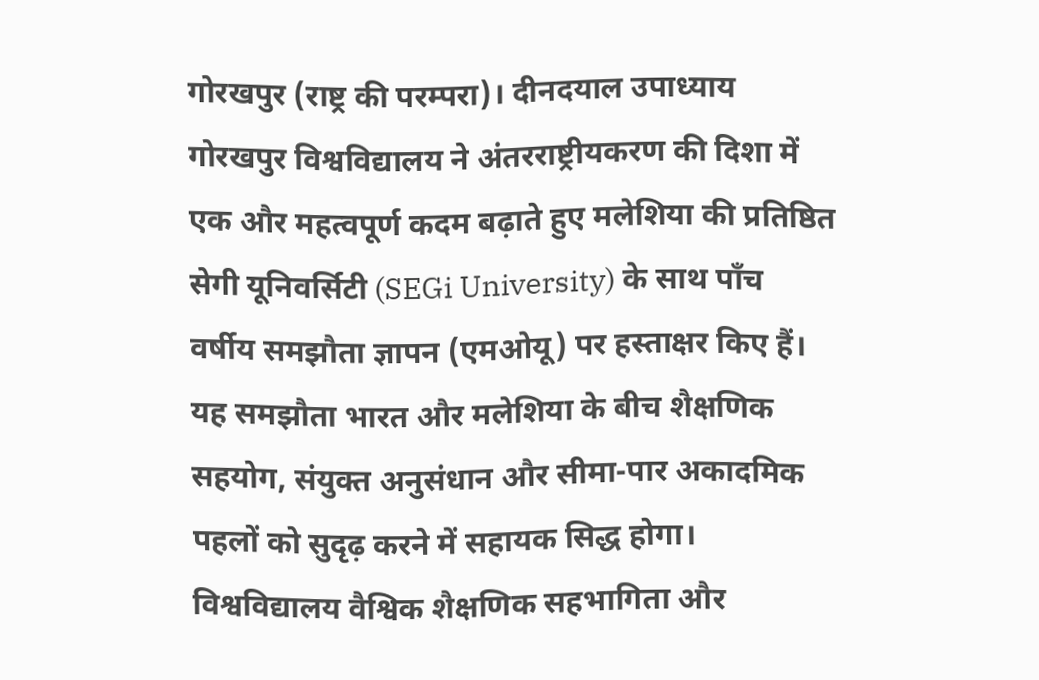गोरखपुर (राष्ट्र की परम्परा)। दीनदयाल उपाध्याय गोरखपुर विश्वविद्यालय ने अंतरराष्ट्रीयकरण की दिशा में एक और महत्वपूर्ण कदम बढ़ाते हुए मलेशिया की प्रतिष्ठित सेगी यूनिवर्सिटी (SEGi University) के साथ पाँच वर्षीय समझौता ज्ञापन (एमओयू) पर हस्ताक्षर किए हैं। यह समझौता भारत और मलेशिया के बीच शैक्षणिक सहयोग, संयुक्त अनुसंधान और सीमा-पार अकादमिक पहलों को सुदृढ़ करने में सहायक सिद्ध होगा।
विश्वविद्यालय वैश्विक शैक्षणिक सहभागिता और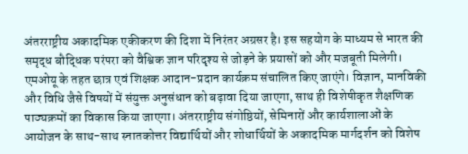अंतरराष्ट्रीय अकादमिक एकीकरण की दिशा में निरंतर अग्रसर है। इस सहयोग के माध्यम से भारत की समृद्ध बौद्धिक परंपरा को वैश्विक ज्ञान परिदृश्य से जोड़ने के प्रयासों को और मजबूती मिलेगी।
एमओयू के तहत छात्र एवं शिक्षक आदान-प्रदान कार्यक्रम संचालित किए जाएंगे। विज्ञान, मानविकी और विधि जैसे विषयों में संयुक्त अनुसंधान को बढ़ावा दिया जाएगा, साथ ही विशेषीकृत शैक्षणिक पाठ्यक्रमों का विकास किया जाएगा। अंतरराष्ट्रीय संगोष्ठियों, सेमिनारों और कार्यशालाओं के आयोजन के साथ-साथ स्नातकोत्तर विद्यार्थियों और शोधार्थियों के अकादमिक मार्गदर्शन को विशेष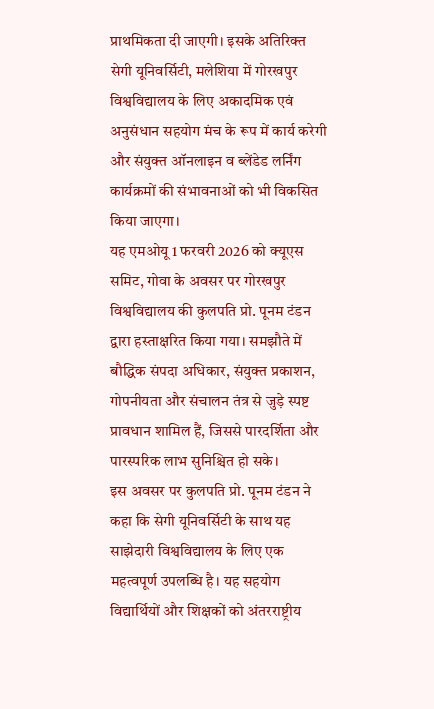प्राथमिकता दी जाएगी। इसके अतिरिक्त सेगी यूनिवर्सिटी, मलेशिया में गोरखपुर विश्वविद्यालय के लिए अकादमिक एवं अनुसंधान सहयोग मंच के रूप में कार्य करेगी और संयुक्त ऑनलाइन व ब्लेंडेड लर्निंग कार्यक्रमों की संभावनाओं को भी विकसित किया जाएगा।
यह एमओयू 1 फरवरी 2026 को क्यूएस समिट, गोवा के अवसर पर गोरखपुर विश्वविद्यालय की कुलपति प्रो. पूनम टंडन द्वारा हस्ताक्षरित किया गया। समझौते में बौद्धिक संपदा अधिकार, संयुक्त प्रकाशन, गोपनीयता और संचालन तंत्र से जुड़े स्पष्ट प्रावधान शामिल हैं, जिससे पारदर्शिता और पारस्परिक लाभ सुनिश्चित हो सके।
इस अवसर पर कुलपति प्रो. पूनम टंडन ने कहा कि सेगी यूनिवर्सिटी के साथ यह साझेदारी विश्वविद्यालय के लिए एक महत्वपूर्ण उपलब्धि है। यह सहयोग विद्यार्थियों और शिक्षकों को अंतरराष्ट्रीय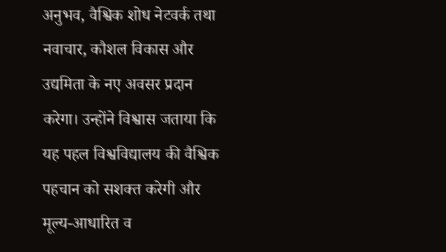अनुभव, वैश्विक शोध नेटवर्क तथा नवाचार, कौशल विकास और उद्यमिता के नए अवसर प्रदान करेगा। उन्होंने विश्वास जताया कि यह पहल विश्वविद्यालय की वैश्विक पहचान को सशक्त करेगी और मूल्य-आधारित व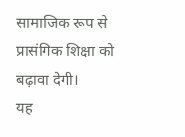सामाजिक रूप से प्रासंगिक शिक्षा को बढ़ावा देगी।
यह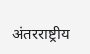अंतरराष्ट्रीय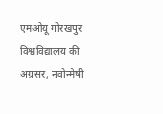एमओयू गोरखपुर विश्वविद्यालय की अग्रसर, नवोन्मेषी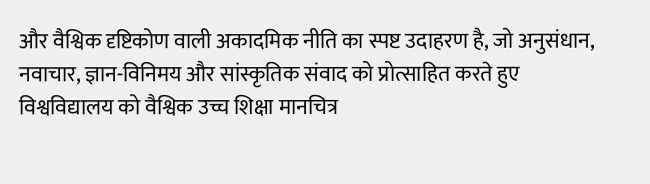और वैश्विक दृष्टिकोण वाली अकादमिक नीति का स्पष्ट उदाहरण है, जो अनुसंधान, नवाचार, ज्ञान-विनिमय और सांस्कृतिक संवाद को प्रोत्साहित करते हुए विश्वविद्यालय को वैश्विक उच्च शिक्षा मानचित्र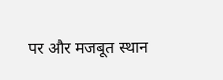पर और मजबूत स्थान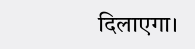दिलाएगा।